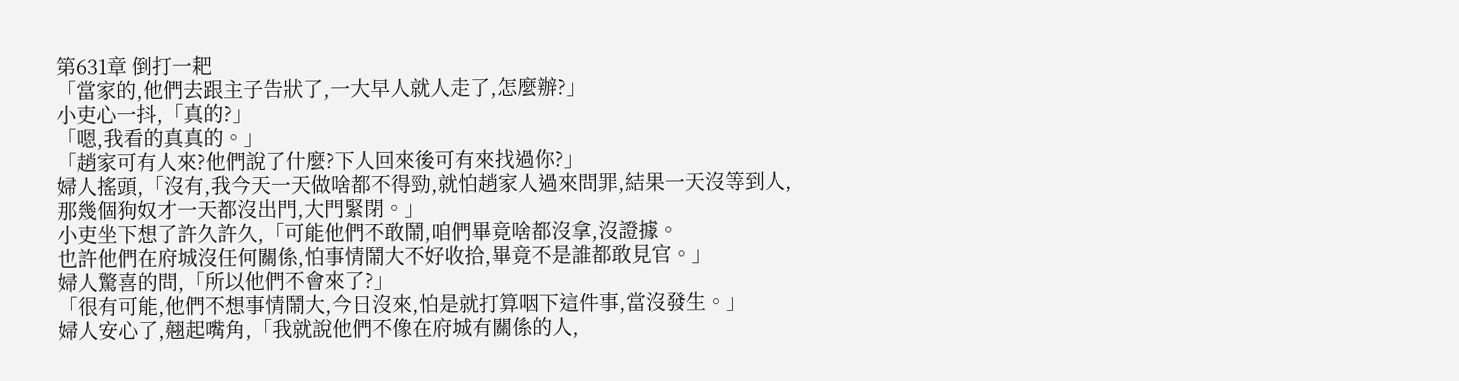第631章 倒打一耙
「當家的,他們去跟主子告狀了,一大早人就人走了,怎麼辦?」
小吏心一抖,「真的?」
「嗯,我看的真真的。」
「趙家可有人來?他們說了什麼?下人回來後可有來找過你?」
婦人搖頭,「沒有,我今天一天做啥都不得勁,就怕趙家人過來問罪,結果一天沒等到人,
那幾個狗奴才一天都沒出門,大門緊閉。」
小吏坐下想了許久許久,「可能他們不敢鬧,咱們畢竟啥都沒拿,沒證據。
也許他們在府城沒任何關係,怕事情鬧大不好收拾,畢竟不是誰都敢見官。」
婦人驚喜的問,「所以他們不會來了?」
「很有可能,他們不想事情鬧大,今日沒來,怕是就打算咽下這件事,當沒發生。」
婦人安心了,翹起嘴角,「我就說他們不像在府城有關係的人,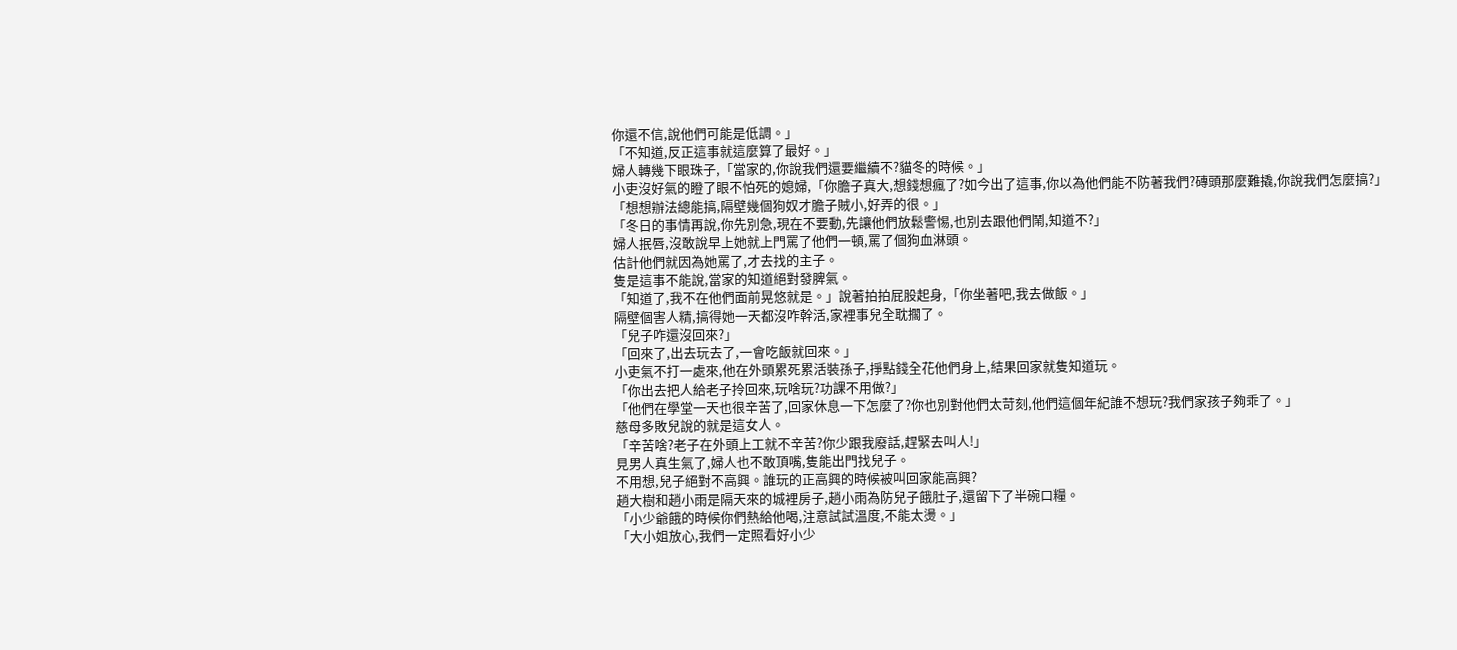你還不信,說他們可能是低調。」
「不知道,反正這事就這麼算了最好。」
婦人轉幾下眼珠子,「當家的,你說我們還要繼續不?貓冬的時候。」
小吏沒好氣的瞪了眼不怕死的媳婦,「你膽子真大,想錢想瘋了?如今出了這事,你以為他們能不防著我們?磚頭那麼難撬,你說我們怎麼搞?」
「想想辦法總能搞,隔壁幾個狗奴才膽子賊小,好弄的很。」
「冬日的事情再說,你先別急,現在不要動,先讓他們放鬆警惕,也別去跟他們鬧,知道不?」
婦人抿唇,沒敢說早上她就上門罵了他們一頓,罵了個狗血淋頭。
估計他們就因為她罵了,才去找的主子。
隻是這事不能說,當家的知道絕對發脾氣。
「知道了,我不在他們面前晃悠就是。」說著拍拍屁股起身,「你坐著吧,我去做飯。」
隔壁個害人精,搞得她一天都沒咋幹活,家裡事兒全耽擱了。
「兒子咋還沒回來?」
「回來了,出去玩去了,一會吃飯就回來。」
小吏氣不打一處來,他在外頭累死累活裝孫子,掙點錢全花他們身上,結果回家就隻知道玩。
「你出去把人給老子拎回來,玩啥玩?功課不用做?」
「他們在學堂一天也很辛苦了,回家休息一下怎麼了?你也別對他們太苛刻,他們這個年紀誰不想玩?我們家孩子夠乖了。」
慈母多敗兒說的就是這女人。
「辛苦啥?老子在外頭上工就不辛苦?你少跟我廢話,趕緊去叫人!」
見男人真生氣了,婦人也不敢頂嘴,隻能出門找兒子。
不用想,兒子絕對不高興。誰玩的正高興的時候被叫回家能高興?
趙大樹和趙小雨是隔天來的城裡房子,趙小雨為防兒子餓肚子,還留下了半碗口糧。
「小少爺餓的時候你們熱給他喝,注意試試溫度,不能太燙。」
「大小姐放心,我們一定照看好小少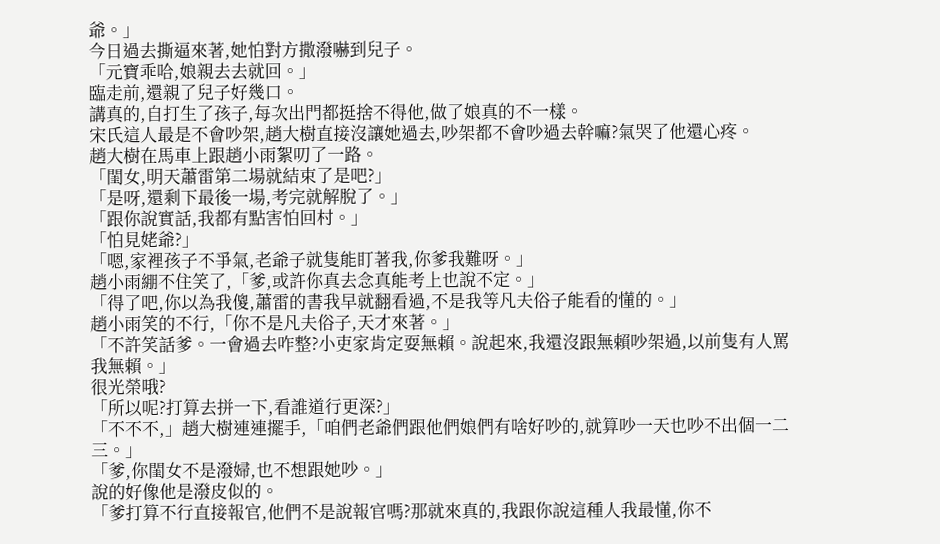爺。」
今日過去撕逼來著,她怕對方撒潑嚇到兒子。
「元寶乖哈,娘親去去就回。」
臨走前,還親了兒子好幾口。
講真的,自打生了孩子,每次出門都挺捨不得他,做了娘真的不一樣。
宋氏這人最是不會吵架,趙大樹直接沒讓她過去,吵架都不會吵過去幹嘛?氣哭了他還心疼。
趙大樹在馬車上跟趙小雨絮叨了一路。
「閨女,明天蕭雷第二場就結束了是吧?」
「是呀,還剩下最後一場,考完就解脫了。」
「跟你說實話,我都有點害怕回村。」
「怕見姥爺?」
「嗯,家裡孩子不爭氣,老爺子就隻能盯著我,你爹我難呀。」
趙小雨綳不住笑了,「爹,或許你真去念真能考上也說不定。」
「得了吧,你以為我傻,蕭雷的書我早就翻看過,不是我等凡夫俗子能看的懂的。」
趙小雨笑的不行,「你不是凡夫俗子,天才來著。」
「不許笑話爹。一會過去咋整?小吏家肯定耍無賴。說起來,我還沒跟無賴吵架過,以前隻有人罵我無賴。」
很光榮哦?
「所以呢?打算去拼一下,看誰道行更深?」
「不不不,」趙大樹連連擺手,「咱們老爺們跟他們娘們有啥好吵的,就算吵一天也吵不出個一二三。」
「爹,你閨女不是潑婦,也不想跟她吵。」
說的好像他是潑皮似的。
「爹打算不行直接報官,他們不是說報官嗎?那就來真的,我跟你說這種人我最懂,你不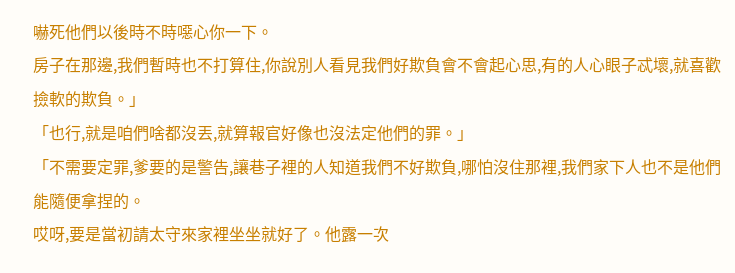嚇死他們以後時不時噁心你一下。
房子在那邊,我們暫時也不打算住,你說別人看見我們好欺負會不會起心思,有的人心眼子忒壞,就喜歡撿軟的欺負。」
「也行,就是咱們啥都沒丟,就算報官好像也沒法定他們的罪。」
「不需要定罪,爹要的是警告,讓巷子裡的人知道我們不好欺負,哪怕沒住那裡,我們家下人也不是他們能隨便拿捏的。
哎呀,要是當初請太守來家裡坐坐就好了。他露一次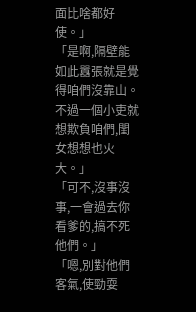面比啥都好使。」
「是啊,隔壁能如此囂張就是覺得咱們沒靠山。不過一個小吏就想欺負咱們,閨女想想也火大。」
「可不,沒事沒事,一會過去你看爹的,搞不死他們。」
「嗯,別對他們客氣,使勁耍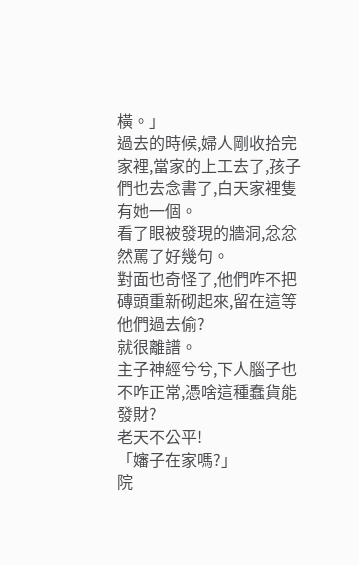橫。」
過去的時候,婦人剛收拾完家裡,當家的上工去了,孩子們也去念書了,白天家裡隻有她一個。
看了眼被發現的牆洞,忿忿然罵了好幾句。
對面也奇怪了,他們咋不把磚頭重新砌起來,留在這等他們過去偷?
就很離譜。
主子神經兮兮,下人腦子也不咋正常,憑啥這種蠢貨能發財?
老天不公平!
「嬸子在家嗎?」
院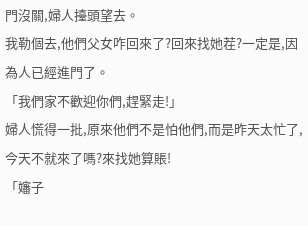門沒關,婦人擡頭望去。
我勒個去,他們父女咋回來了?回來找她茬?一定是,因為人已經進門了。
「我們家不歡迎你們,趕緊走!」
婦人慌得一批,原來他們不是怕他們,而是昨天太忙了,今天不就來了嗎?來找她算賬!
「嬸子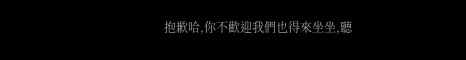抱歉哈,你不歡迎我們也得來坐坐,聽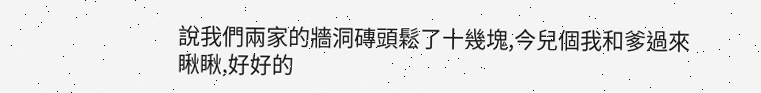說我們兩家的牆洞磚頭鬆了十幾塊,今兒個我和爹過來瞅瞅,好好的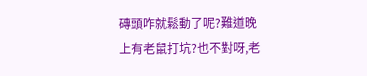磚頭咋就鬆動了呢?難道晚上有老鼠打坑?也不對呀,老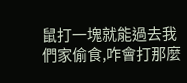鼠打一塊就能過去我們家偷食,咋會打那麼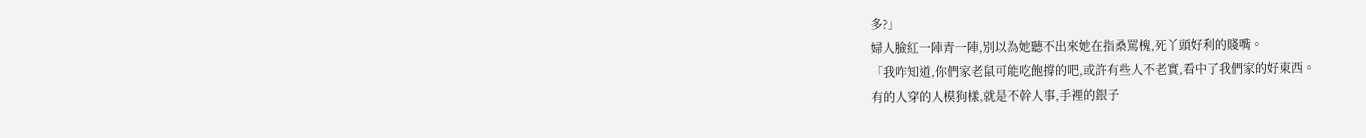多?」
婦人臉紅一陣青一陣,別以為她聽不出來她在指桑罵槐,死丫頭好利的賤嘴。
「我咋知道,你們家老鼠可能吃飽撐的吧,或許有些人不老實,看中了我們家的好東西。
有的人穿的人模狗樣,就是不幹人事,手裡的銀子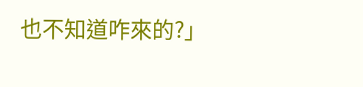也不知道咋來的?」